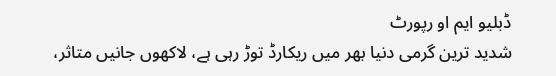ڈبلیو ایم او رپورٹ
شدید ترین گرمی دنیا بھر میں ریکارڈ توڑ رہی ہے، لاکھوں جانیں متاثر،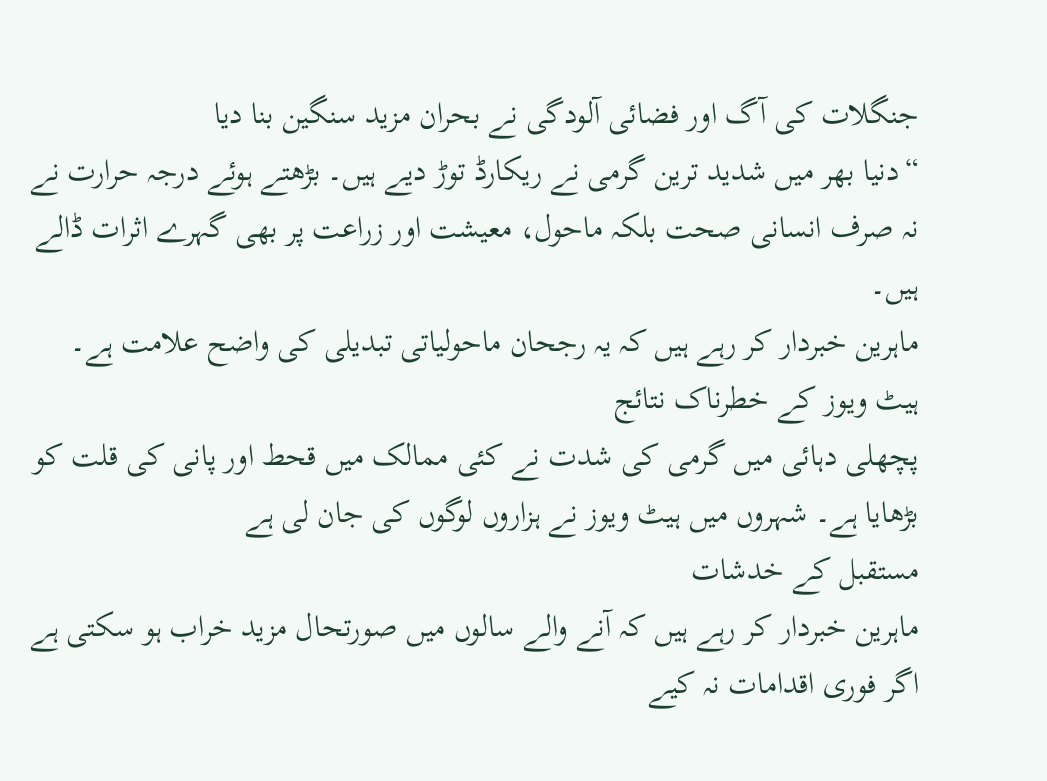جنگلات کی آگ اور فضائی آلودگی نے بحران مزید سنگین بنا دیا
“دنیا بھر میں شدید ترین گرمی نے ریکارڈ توڑ دیے ہیں۔ بڑھتے ہوئے درجہ حرارت نے نہ صرف انسانی صحت بلکہ ماحول، معیشت اور زراعت پر بھی گہرے اثرات ڈالے ہیں۔
ماہرین خبردار کر رہے ہیں کہ یہ رجحان ماحولیاتی تبدیلی کی واضح علامت ہے۔
ہیٹ ویوز کے خطرناک نتائج
پچھلی دہائی میں گرمی کی شدت نے کئی ممالک میں قحط اور پانی کی قلت کو بڑھایا ہے۔ شہروں میں ہیٹ ویوز نے ہزاروں لوگوں کی جان لی ہے
مستقبل کے خدشات
ماہرین خبردار کر رہے ہیں کہ آنے والے سالوں میں صورتحال مزید خراب ہو سکتی ہے اگر فوری اقدامات نہ کیے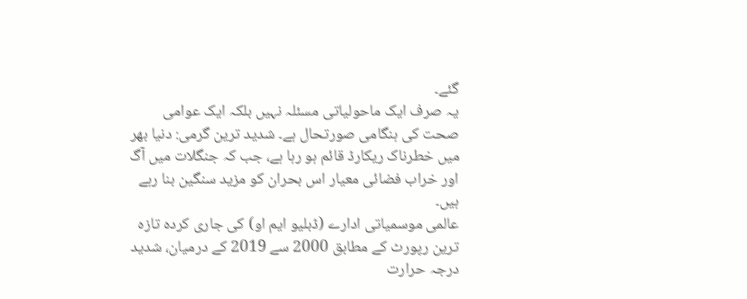گئے۔
یہ صرف ایک ماحولیاتی مسئلہ نہیں بلکہ ایک عوامی صحت کی ہنگامی صورتحال ہے۔ شدید ترین گرمی: دنیا بھر میں خطرناک ریکارڈ قائم ہو رہا ہے، جب کہ جنگلات میں آگ اور خراب فضائی معیار اس بحران کو مزید سنگین بنا رہے ہیں۔
عالمی موسمیاتی ادارے (ڈبلیو ایم او) کی جاری کردہ تازہ ترین رپورٹ کے مطابق 2000 سے 2019 کے درمیان، شدید درجہ حرارت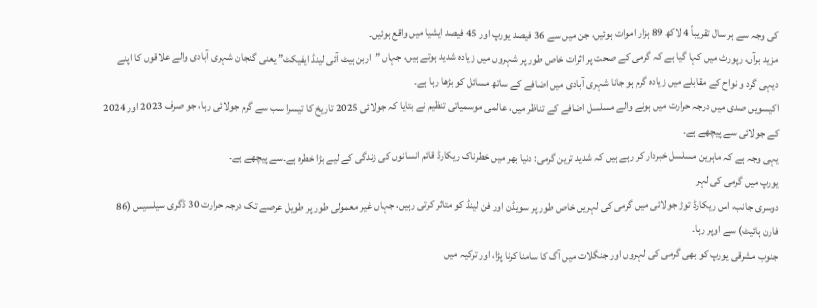کی وجہ سے ہر سال تقریباً 4 لاکھ 89 ہزار اموات ہوئیں، جن میں سے 36 فیصد یورپ اور 45 فیصد ایشیا میں واقع ہوئیں۔
مزید برآں، رپورٹ میں کہا گیا ہے کہ گرمی کے صحت پر اثرات خاص طور پر شہروں میں زیادہ شدید ہوتے ہیں، جہاں ”اربن ہیٹ آئی لینڈ ایفیکٹ” یعنی گنجان شہری آبادی والے علاقوں کا اپنے دیہی گرد و نواح کے مقابلے میں زیادہ گرم ہو جانا شہری آبادی میں اضافے کے ساتھ مسائل کو بڑھا رہا ہے۔
اکیسویں صدی میں درجہ حرارت میں ہونے والے مسلسل اضافے کے تناظر میں، عالمی موسمیاتی تنظیم نے بتایا کہ جولائی 2025 تاریخ کا تیسرا سب سے گرم جولائی رہا، جو صرف 2023 اور 2024 کے جولائی سے پیچھے ہے۔
یہی وجہ ہے کہ ماہرین مسلسل خبردار کر رہے ہیں کہ شدید ترین گرمی: دنیا بھر میں خطرناک ریکارڈ قائم انسانوں کی زندگی کے لیے بڑا خطرہ ہے۔سے پیچھے ہے۔
یورپ میں گرمی کی لہر
دوسری جانب، اس ریکارڈ توڑ جولائی میں گرمی کی لہریں خاص طور پر سویڈن اور فن لینڈ کو متاثر کرتی رہیں، جہاں غیر معمولی طور پر طویل عرصے تک درجہ حرارت 30 ڈگری سیلسیس (86 فارن ہائیٹ) سے اوپر رہا۔
جنوب مشرقی یورپ کو بھی گرمی کی لہروں اور جنگلات میں آگ کا سامنا کرنا پڑا، اور ترکیہ میں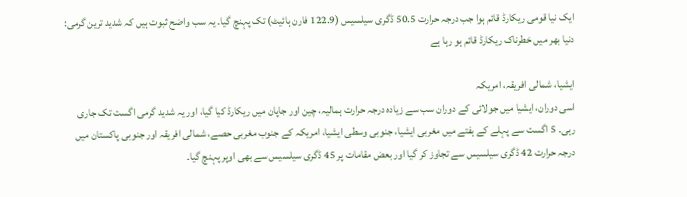ایک نیا قومی ریکارڈ قائم ہوا جب درجہ حرارت 50.5 ڈگری سیلسیس (122.9 فارن ہائیٹ) تک پہنچ گیا۔ یہ سب واضح ثبوت ہیں کہ شدید ترین گرمی: دنیا بھر میں خطرناک ریکارڈ قائم ہو رہا ہے

ایشیا، شمالی افریقہ، امریکہ
اسی دوران، ایشیا میں جولائی کے دوران سب سے زیادہ درجہ حرارت ہمالیہ، چین اور جاپان میں ریکارڈ کیا گیا، اور یہ شدید گرمی اگست تک جاری رہی۔ 5 اگست سے پہلے کے ہفتے میں مغربی ایشیا، جنوبی وسطی ایشیا، امریکہ کے جنوب مغربی حصے، شمالی افریقہ اور جنوبی پاکستان میں درجہ حرارت 42 ڈگری سیلسیس سے تجاوز کر گیا اور بعض مقامات پر 45 ڈگری سیلسیس سے بھی اوپر پہنچ گیا۔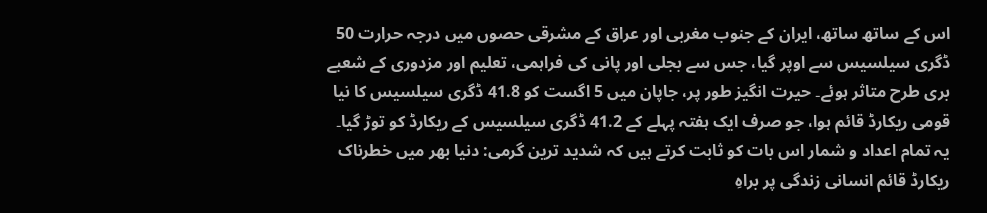اس کے ساتھ ساتھ، ایران کے جنوب مغربی اور عراق کے مشرقی حصوں میں درجہ حرارت 50 ڈگری سیلسیس سے اوپر گیا، جس سے بجلی اور پانی کی فراہمی، تعلیم اور مزدوری کے شعبے بری طرح متاثر ہوئے۔ حیرت انگیز طور پر، جاپان میں 5 اگست کو 41.8 ڈگری سیلسیس کا نیا قومی ریکارڈ قائم ہوا، جو صرف ایک ہفتہ پہلے کے 41.2 ڈگری سیلسیس کے ریکارڈ کو توڑ گیا۔
یہ تمام اعداد و شمار اس بات کو ثابت کرتے ہیں کہ شدید ترین گرمی: دنیا بھر میں خطرناک ریکارڈ قائم انسانی زندگی پر براہِ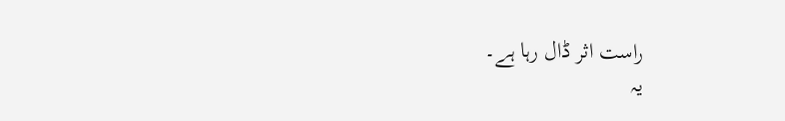راست اثر ڈال رہا ہے۔
یہ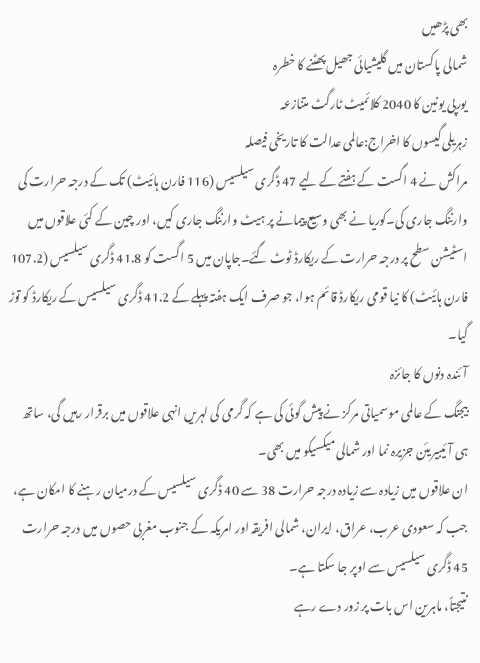بھی پڑھیں
شمالی پاکستان میں گلیشیائی جھیل پھٹنے کا خطرہ
یورپی یونین کا 2040 کلائمیٹ ٹارگٹ متنازعہ
زہریلی گیسوں کا اخراج:عالمی عدالت کا تاریخی فیصلہ
مراکش نے 4 اگست کے ہفتے کے لیے 47 ڈگری سیلسیس (116 فارن ہائیٹ) تک کے درجہ حرارت کی وارننگ جاری کی۔کوریا نے بھی وسیع پیمانے پر ہیٹ وارننگ جاری کیں، اور چین کے کئی علاقوں میں اسٹیشن سطح پر درجہ حرارت کے ریکارڈ ٹوٹ گئے۔جاپان میں 5 اگست کو 41.8 ڈگری سیلسیس (107.2 فارن ہائیٹ) کا نیا قومی ریکارڈ قائم ہوا، جو صرف ایک ہفتہ پہلے کے 41.2 ڈگری سیلسیس کے ریکارڈ کو توڑ گیا۔
آئندہ دنوں کا جائزہ
بیجنگ کے عالمی موسمیاتی مرکز نے پیش گوئی کی ہے کہ گرمی کی لہریں انہی علاقوں میں برقرار رہیں گی، ساتھ ہی آئیبیریئن جزیرہ نما اور شمالی میکسیکو میں بھی۔
ان علاقوں میں زیادہ سے زیادہ درجہ حرارت 38 سے 40 ڈگری سیلسیس کے درمیان رہنے کا امکان ہے، جب کہ سعودی عرب، عراق، ایران، شمالی افریقہ اور امریکہ کے جنوب مغربی حصوں میں درجہ حرارت 45 ڈگری سیلسیس سے اوپر جا سکتا ہے۔
نتیجتاً، ماہرین اس بات پر زور دے رہے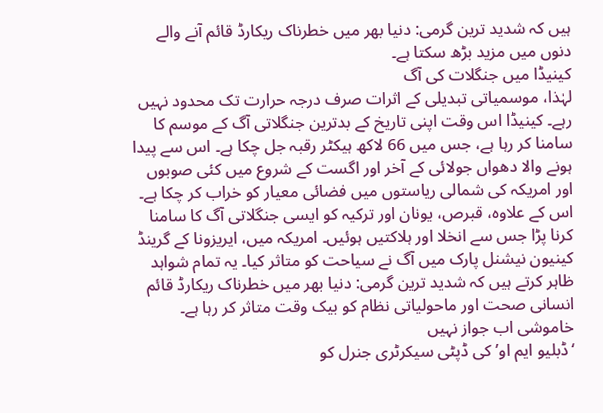ہیں کہ شدید ترین گرمی: دنیا بھر میں خطرناک ریکارڈ قائم آنے والے دنوں میں مزید بڑھ سکتا ہے۔
کینیڈا میں جنگلات کی آگ
لہٰذا، موسمیاتی تبدیلی کے اثرات صرف درجہ حرارت تک محدود نہیں رہے۔ کینیڈا اس وقت اپنی تاریخ کے بدترین جنگلاتی آگ کے موسم کا سامنا کر رہا ہے، جس میں 66 لاکھ ہیکٹر رقبہ جل چکا ہے۔ اس سے پیدا ہونے والا دھواں جولائی کے آخر اور اگست کے شروع میں کئی صوبوں اور امریکہ کی شمالی ریاستوں میں فضائی معیار کو خراب کر چکا ہے۔
اس کے علاوہ، قبرص، یونان اور ترکیہ کو ایسی جنگلاتی آگ کا سامنا کرنا پڑا جس سے انخلا اور ہلاکتیں ہوئیں۔ امریکہ میں، ایریزونا کے گرینڈ کینیون نیشنل پارک میں آگ نے سیاحت کو متاثر کیا۔ یہ تمام شواہد ظاہر کرتے ہیں کہ شدید ترین گرمی: دنیا بھر میں خطرناک ریکارڈ قائم انسانی صحت اور ماحولیاتی نظام کو بیک وقت متاثر کر رہا ہے۔
خاموشی اب جواز نہیں
‘ڈبلیو ایم او’ کی ڈپٹی سیکرٹری جنرل کو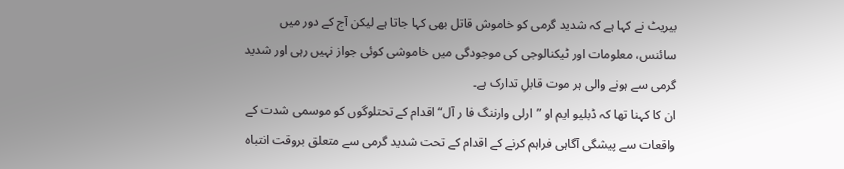بیریٹ نے کہا ہے کہ شدید گرمی کو خاموش قاتل بھی کہا جاتا ہے لیکن آج کے دور میں سائنس، معلومات اور ٹیکنالوجی کی موجودگی میں خاموشی کوئی جواز نہیں رہی اور شدید گرمی سے ہونے والی ہر موت قابلِ تدارک ہے۔
ان کا کہنا تھا کہ ڈبلیو ایم او ”ارلی وارننگ فا ر آل“ اقدام کے تحتلوگوں کو موسمی شدت کے واقعات سے پیشگی آگاہی فراہم کرنے کے اقدام کے تحت شدید گرمی سے متعلق بروقت انتباہ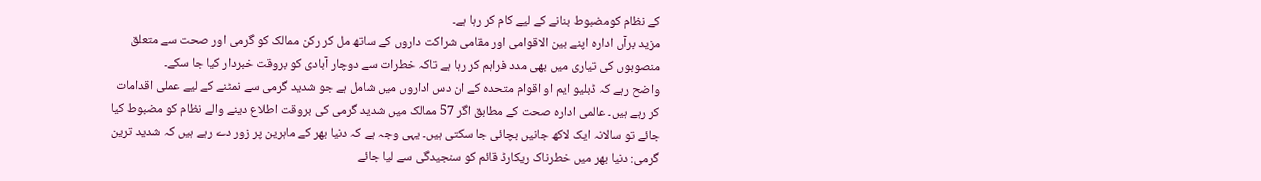کے نظام کومضبوط بنانے کے لیے کام کر رہا ہے۔
مزید برآں ادارہ اپنے بین الاقوامی اور مقامی شراکت داروں کے ساتھ مل کر رکن ممالک کو گرمی اور صحت سے متعلق منصوبوں کی تیاری میں بھی مدد فراہم کر رہا ہے تاکہ خطرات سے دوچار آبادی کو بروقت خبردار کیا جا سکے۔
واضح رہے کہ ڈبلیو ایم او اقوام متحدہ کے ان دس اداروں میں شامل ہے جو شدید گرمی سے نمٹنے کے لیے عملی اقدامات کر رہے ہیں۔ عالمی ادارہ صحت کے مطابق اگر 57 ممالک میں شدید گرمی کی بروقت اطلاع دینے والے نظام کو مضبوط کیا جائے تو سالانہ ایک لاکھ جانیں بچائی جا سکتی ہیں۔ یہی وجہ ہے کہ دنیا بھر کے ماہرین پر زور دے رہے ہیں کہ شدید ترین گرمی: دنیا بھر میں خطرناک ریکارڈ قائم کو سنجیدگی سے لیا جائے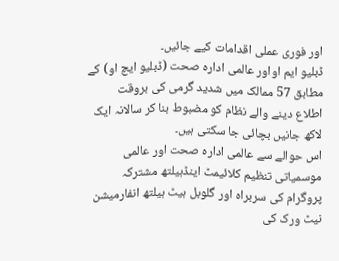اور فوری عملی اقدامات کیے جائیں۔
ڈبلیو ایم اواور عالمی ادارہ صحت (ڈبلیو ایچ او) کے مطابق 57 ممالک میں شدید گرمی کی بروقت اطلاع دینے والے نظام کو مضبوط بنا کر سالانہ ایک لاکھ جانیں بچائی جا سکتی ہیں۔
اس حوالے سے عالمی ادارہ صحت اور عالمی موسمیاتی تنظیم کلائیمٹ اینڈہیلتھ مشترکہ پروگرام کی سربراہ اور گلوبل ہیٹ ہیلتھ انفارمیشن نیٹ ورک کی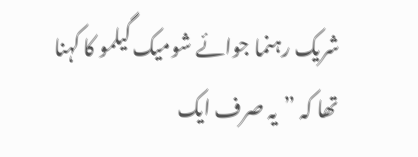شریک رہنما جوائے شومیک گیلمو کا کہنا تھا کہ ”یہ صرف ایک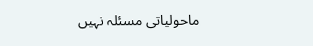ماحولیاتی مسئلہ نہیں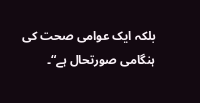بلکہ ایک عوامی صحت کی ہنگامی صورتحال ہے“۔